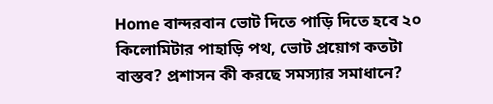Home বান্দরবান ভোট দিতে পাড়ি দিতে হবে ২০ কিলোমিটার পাহাড়ি পথ, ভোট প্রয়োগ কতটা বাস্তব? প্রশাসন কী করছে সমস্যার সমাধানে?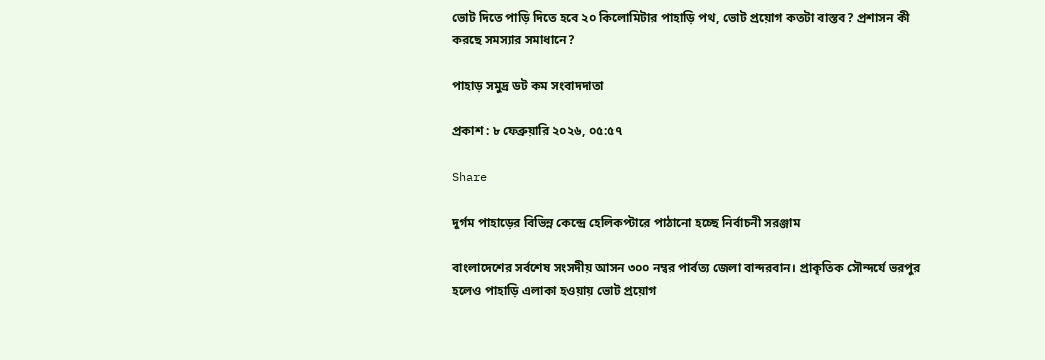ভোট দিতে পাড়ি দিতে হবে ২০ কিলোমিটার পাহাড়ি পথ, ভোট প্রয়োগ কতটা বাস্তব? প্রশাসন কী করছে সমস্যার সমাধানে?

পাহাড় সমুদ্র ডট কম সংবাদদাতা

প্রকাশ : ৮ ফেব্রুয়ারি ২০২৬, ০৫:৫৭

Share

দুর্গম পাহাড়ের বিভিন্ন কেন্দ্রে হেলিকপ্টারে পাঠানো হচ্ছে নির্বাচনী সরঞ্জাম

বাংলাদেশের সর্বশেষ সংসদীয় আসন ৩০০ নম্বর পার্বত্য জেলা বান্দরবান। প্রাকৃতিক সৌন্দর্যে ভরপুর হলেও পাহাড়ি এলাকা হওয়ায় ভোট প্রয়োগ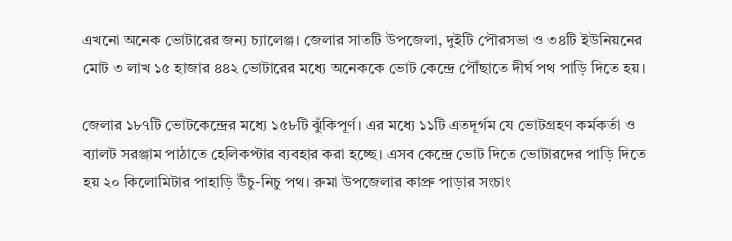এখনো অনেক ভোটারের জন্য চ্যালেঞ্জ। জেলার সাতটি উপজেলা, দুইটি পৌরসভা ও ৩৪টি ইউনিয়নের মোট ৩ লাখ ১৫ হাজার ৪৪২ ভোটারের মধ্যে অনেককে ভোট কেন্দ্রে পৌঁছাতে দীর্ঘ পথ পাড়ি দিতে হয়।

জেলার ১৮৭টি ভোটকেন্দ্রের মধ্যে ১৫৮টি ঝুঁকিপূর্ণ। এর মধ্যে ১১টি এতদূর্গম যে ভোটগ্রহণ কর্মকর্তা ও ব্যালট সরঞ্জাম পাঠাতে হেলিকপ্টার ব্যবহার করা হচ্ছে। এসব কেন্দ্রে ভোট দিতে ভোটারদের পাড়ি দিতে হয় ২০ কিলোমিটার পাহাড়ি উঁচু-নিচু পথ। রুমা উপজেলার কাপ্রু পাড়ার সংচাং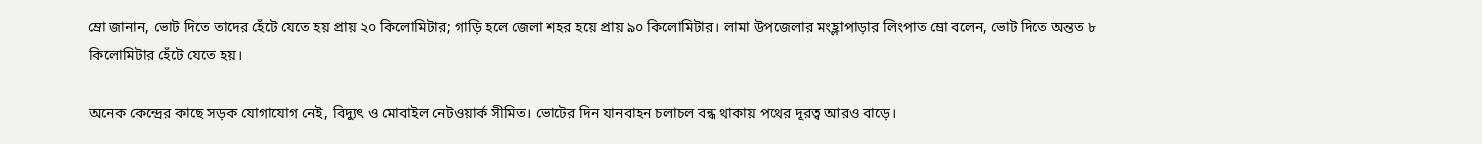ম্রো জানান, ভোট দিতে তাদের হেঁটে যেতে হয় প্রায় ২০ কিলোমিটার; গাড়ি হলে জেলা শহর হয়ে প্রায় ৯০ কিলোমিটার। লামা উপজেলার মংহ্লাপাড়ার লিংপাত ম্রো বলেন, ভোট দিতে অন্তত ৮ কিলোমিটার হেঁটে যেতে হয়।

অনেক কেন্দ্রের কাছে সড়ক যোগাযোগ নেই, বিদ্যুৎ ও মোবাইল নেটওয়ার্ক সীমিত। ভোটের দিন যানবাহন চলাচল বন্ধ থাকায় পথের দূরত্ব আরও বাড়ে।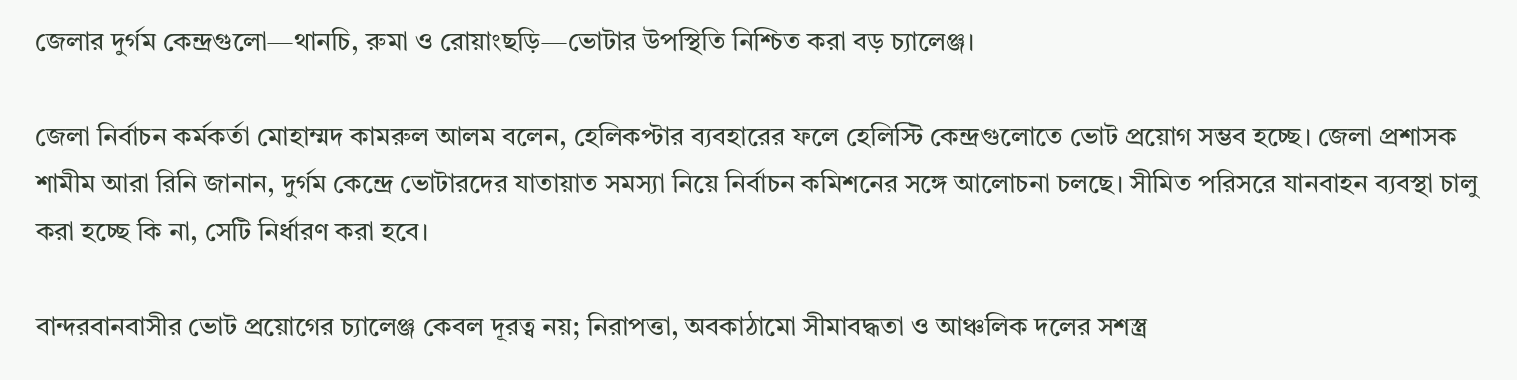জেলার দুর্গম কেন্দ্রগুলো—থানচি, রুমা ও রোয়াংছড়ি—ভোটার উপস্থিতি নিশ্চিত করা বড় চ্যালেঞ্জ।

জেলা নির্বাচন কর্মকর্তা মোহাম্মদ কামরুল আলম বলেন, হেলিকপ্টার ব্যবহারের ফলে হেলিস্টি কেন্দ্রগুলোতে ভোট প্রয়োগ সম্ভব হচ্ছে। জেলা প্রশাসক শামীম আরা রিনি জানান, দুর্গম কেন্দ্রে ভোটারদের যাতায়াত সমস্যা নিয়ে নির্বাচন কমিশনের সঙ্গে আলোচনা চলছে। সীমিত পরিসরে যানবাহন ব্যবস্থা চালু করা হচ্ছে কি না, সেটি নির্ধারণ করা হবে।

বান্দরবানবাসীর ভোট প্রয়োগের চ্যালেঞ্জ কেবল দূরত্ব নয়; নিরাপত্তা, অবকাঠামো সীমাবদ্ধতা ও আঞ্চলিক দলের সশস্ত্র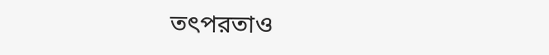তৎপরতাও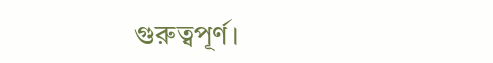গুরুত্বপূর্ণ।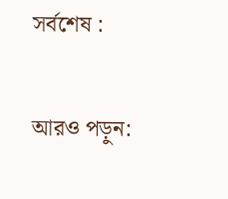সর্বশেষ :

আরও পড়ুন: